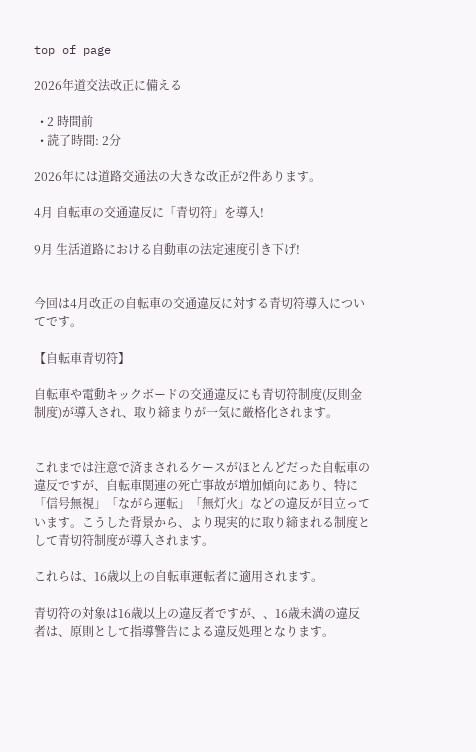top of page

2026年道交法改正に備える

  • 2 時間前
  • 読了時間: 2分

2026年には道路交通法の大きな改正が2件あります。

4月 自転車の交通違反に「青切符」を導入!

9月 生活道路における自動車の法定速度引き下げ!


今回は4月改正の自転車の交通違反に対する青切符導入についてです。

【自転車青切符】

自転車や電動キックボードの交通違反にも青切符制度(反則金制度)が導入され、取り締まりが一気に厳格化されます。


これまでは注意で済まされるケースがほとんどだった自転車の違反ですが、自転車関連の死亡事故が増加傾向にあり、特に「信号無視」「ながら運転」「無灯火」などの違反が目立っています。こうした背景から、より現実的に取り締まれる制度として青切符制度が導入されます。

これらは、16歳以上の自転車運転者に適用されます。

青切符の対象は16歳以上の違反者ですが、、16歳未満の違反者は、原則として指導警告による違反処理となります。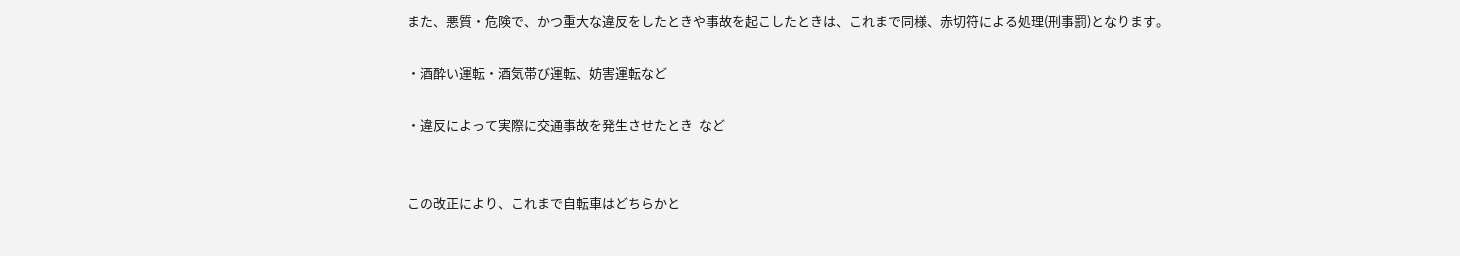また、悪質・危険で、かつ重大な違反をしたときや事故を起こしたときは、これまで同様、赤切符による処理(刑事罰)となります。

・酒酔い運転・酒気帯び運転、妨害運転など

・違反によって実際に交通事故を発生させたとき  など


この改正により、これまで自転車はどちらかと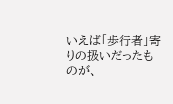いえば「歩行者」寄りの扱いだったものが、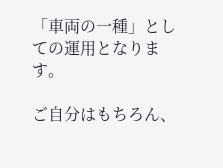「車両の一種」としての運用となります。

ご自分はもちろん、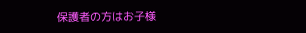保護者の方はお子様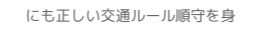にも正しい交通ルール順守を身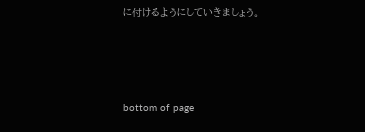に付けるようにしていきましょう。




bottom of page